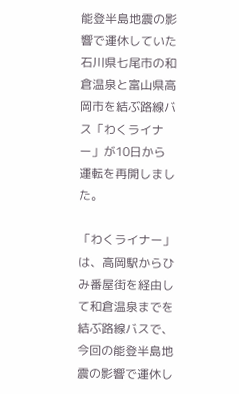能登半島地震の影響で運休していた石川県七尾市の和倉温泉と富山県高岡市を結ぶ路線バス「わくライナー」が10日から運転を再開しました。

「わくライナー」は、高岡駅からひみ番屋街を経由して和倉温泉までを結ぶ路線バスで、今回の能登半島地震の影響で運休し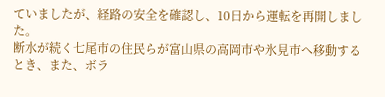ていましたが、経路の安全を確認し、10日から運転を再開しました。
断水が続く七尾市の住民らが富山県の高岡市や氷見市へ移動するとき、また、ボラ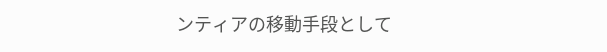ンティアの移動手段として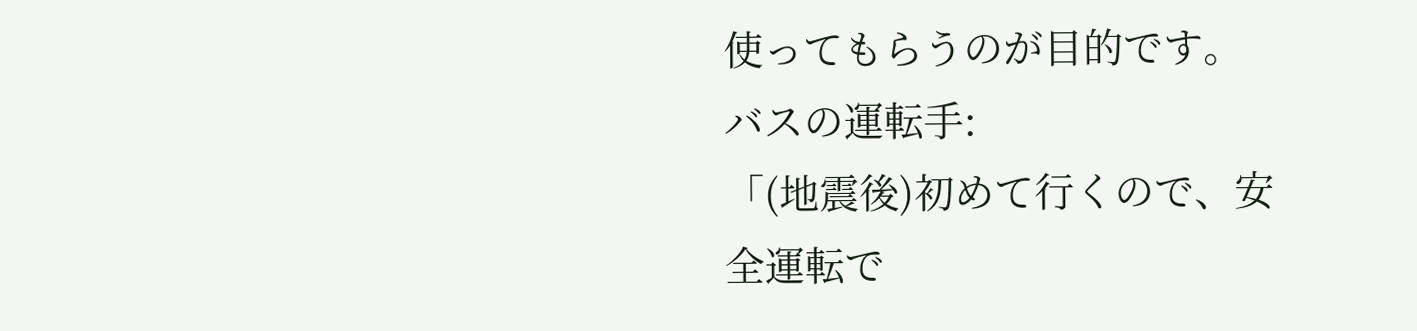使ってもらうのが目的です。
バスの運転手:
「(地震後)初めて行くので、安全運転で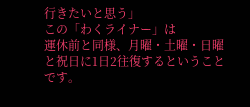行きたいと思う」
この「わくライナー」は
運休前と同様、月曜・土曜・日曜と祝日に1日2往復するということです。